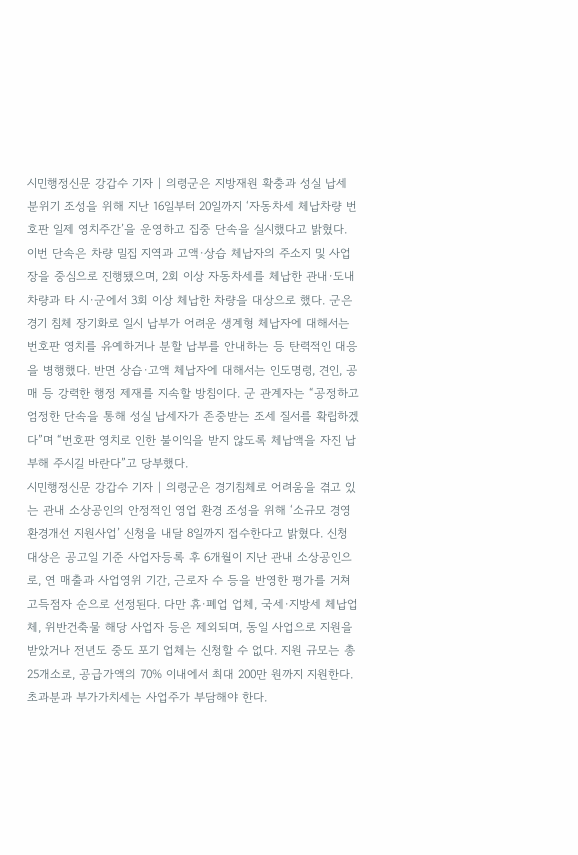시민행정신문 강갑수 기자 | 의령군은 지방재원 확충과 성실 납세 분위기 조성을 위해 지난 16일부터 20일까지 ‘자동차세 체납차량 번호판 일제 영치주간’을 운영하고 집중 단속을 실시했다고 밝혔다. 이번 단속은 차량 밀집 지역과 고액·상습 체납자의 주소지 및 사업장을 중심으로 진행됐으며, 2회 이상 자동차세를 체납한 관내·도내 차량과 타 시·군에서 3회 이상 체납한 차량을 대상으로 했다. 군은 경기 침체 장기화로 일시 납부가 어려운 생계형 체납자에 대해서는 번호판 영치를 유예하거나 분할 납부를 안내하는 등 탄력적인 대응을 병행했다. 반면 상습·고액 체납자에 대해서는 인도명령, 견인, 공매 등 강력한 행정 제재를 지속할 방침이다. 군 관계자는 “공정하고 엄정한 단속을 통해 성실 납세자가 존중받는 조세 질서를 확립하겠다”며 “번호판 영치로 인한 불이익을 받지 않도록 체납액을 자진 납부해 주시길 바란다”고 당부했다.
시민행정신문 강갑수 기자 | 의령군은 경기침체로 어려움을 겪고 있는 관내 소상공인의 안정적인 영업 환경 조성을 위해 ‘소규모 경영환경개선 지원사업’ 신청을 내달 8일까지 접수한다고 밝혔다. 신청 대상은 공고일 기준 사업자등록 후 6개월이 지난 관내 소상공인으로, 연 매출과 사업영위 기간, 근로자 수 등을 반영한 평가를 거쳐 고득점자 순으로 선정된다. 다만 휴·폐업 업체, 국세·지방세 체납업체, 위반건축물 해당 사업자 등은 제외되며, 동일 사업으로 지원을 받았거나 전년도 중도 포기 업체는 신청할 수 없다. 지원 규모는 총 25개소로, 공급가액의 70% 이내에서 최대 200만 원까지 지원한다. 초과분과 부가가치세는 사업주가 부담해야 한다.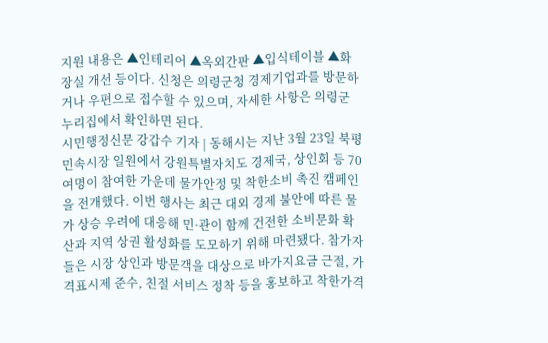지원 내용은 ▲인테리어 ▲옥외간판 ▲입식테이블 ▲화장실 개선 등이다. 신청은 의령군청 경제기업과를 방문하거나 우편으로 접수할 수 있으며, 자세한 사항은 의령군 누리집에서 확인하면 된다.
시민행정신문 강갑수 기자 | 동해시는 지난 3월 23일 북평민속시장 일원에서 강원특별자치도 경제국, 상인회 등 70여명이 참여한 가운데 물가안정 및 착한소비 촉진 캠페인을 전개했다. 이번 행사는 최근 대외 경제 불안에 따른 물가 상승 우려에 대응해 민·관이 함께 건전한 소비문화 확산과 지역 상권 활성화를 도모하기 위해 마련됐다. 참가자들은 시장 상인과 방문객을 대상으로 바가지요금 근절, 가격표시제 준수, 친절 서비스 정착 등을 홍보하고 착한가격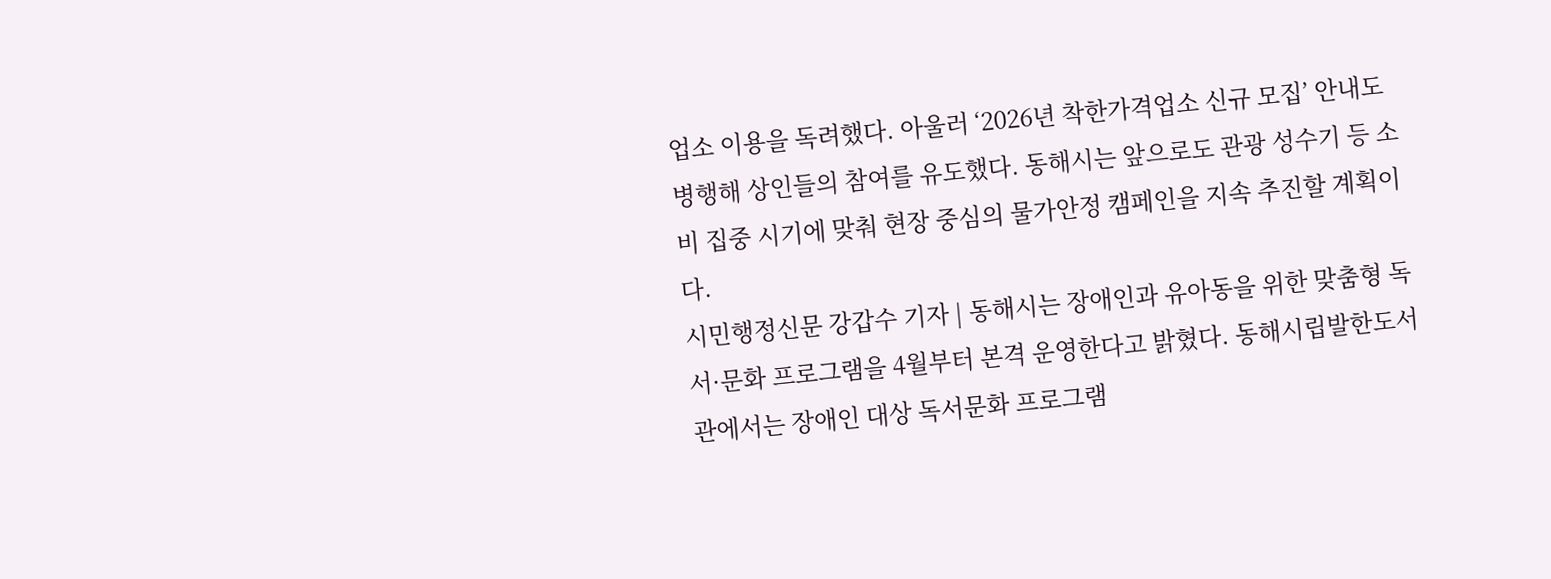업소 이용을 독려했다. 아울러 ‘2026년 착한가격업소 신규 모집’ 안내도 병행해 상인들의 참여를 유도했다. 동해시는 앞으로도 관광 성수기 등 소비 집중 시기에 맞춰 현장 중심의 물가안정 캠페인을 지속 추진할 계획이다.
시민행정신문 강갑수 기자 | 동해시는 장애인과 유아동을 위한 맞춤형 독서·문화 프로그램을 4월부터 본격 운영한다고 밝혔다. 동해시립발한도서관에서는 장애인 대상 독서문화 프로그램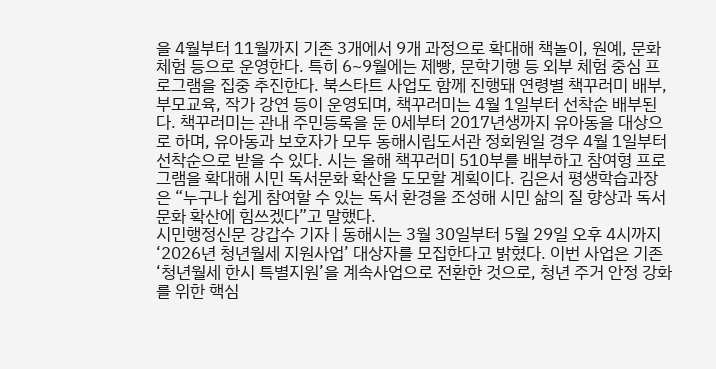을 4월부터 11월까지 기존 3개에서 9개 과정으로 확대해 책놀이, 원예, 문화체험 등으로 운영한다. 특히 6~9월에는 제빵, 문학기행 등 외부 체험 중심 프로그램을 집중 추진한다. 북스타트 사업도 함께 진행돼 연령별 책꾸러미 배부, 부모교육, 작가 강연 등이 운영되며, 책꾸러미는 4월 1일부터 선착순 배부된다. 책꾸러미는 관내 주민등록을 둔 0세부터 2017년생까지 유아동을 대상으로 하며, 유아동과 보호자가 모두 동해시립도서관 정회원일 경우 4월 1일부터 선착순으로 받을 수 있다. 시는 올해 책꾸러미 510부를 배부하고 참여형 프로그램을 확대해 시민 독서문화 확산을 도모할 계획이다. 김은서 평생학습과장은 “누구나 쉽게 참여할 수 있는 독서 환경을 조성해 시민 삶의 질 향상과 독서문화 확산에 힘쓰겠다”고 말했다.
시민행정신문 강갑수 기자 | 동해시는 3월 30일부터 5월 29일 오후 4시까지 ‘2026년 청년월세 지원사업’ 대상자를 모집한다고 밝혔다. 이번 사업은 기존 ‘청년월세 한시 특별지원’을 계속사업으로 전환한 것으로, 청년 주거 안정 강화를 위한 핵심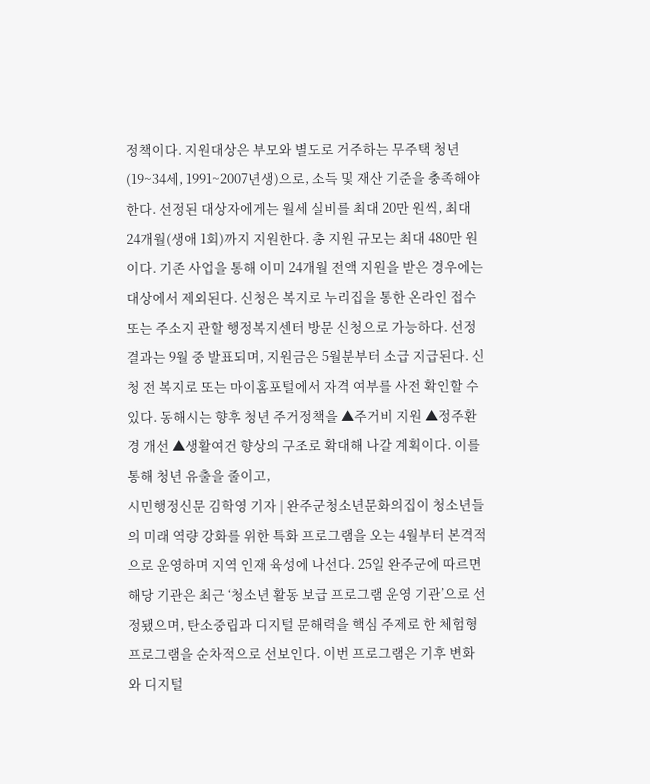정책이다. 지원대상은 부모와 별도로 거주하는 무주택 청년(19~34세, 1991~2007년생)으로, 소득 및 재산 기준을 충족해야 한다. 선정된 대상자에게는 월세 실비를 최대 20만 원씩, 최대 24개월(생애 1회)까지 지원한다. 총 지원 규모는 최대 480만 원이다. 기존 사업을 통해 이미 24개월 전액 지원을 받은 경우에는 대상에서 제외된다. 신청은 복지로 누리집을 통한 온라인 접수 또는 주소지 관할 행정복지센터 방문 신청으로 가능하다. 선정 결과는 9월 중 발표되며, 지원금은 5월분부터 소급 지급된다. 신청 전 복지로 또는 마이홈포털에서 자격 여부를 사전 확인할 수 있다. 동해시는 향후 청년 주거정책을 ▲주거비 지원 ▲정주환경 개선 ▲생활여건 향상의 구조로 확대해 나갈 계획이다. 이를 통해 청년 유출을 줄이고,
시민행정신문 김학영 기자 | 완주군청소년문화의집이 청소년들의 미래 역량 강화를 위한 특화 프로그램을 오는 4월부터 본격적으로 운영하며 지역 인재 육성에 나선다. 25일 완주군에 따르면 해당 기관은 최근 ‘청소년 활동 보급 프로그램 운영 기관’으로 선정됐으며, 탄소중립과 디지털 문해력을 핵심 주제로 한 체험형 프로그램을 순차적으로 선보인다. 이번 프로그램은 기후 변화와 디지털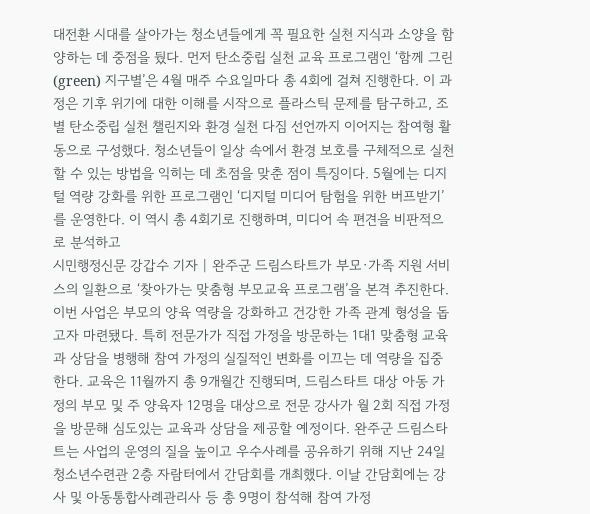대전환 시대를 살아가는 청소년들에게 꼭 필요한 실천 지식과 소양을 함양하는 데 중점을 뒀다. 먼저 탄소중립 실천 교육 프로그램인 ‘함께 그린(green) 지구별’은 4월 매주 수요일마다 총 4회에 걸쳐 진행한다. 이 과정은 기후 위기에 대한 이해를 시작으로 플라스틱 문제를 탐구하고, 조별 탄소중립 실천 챌린지와 환경 실천 다짐 선언까지 이어지는 참여형 활동으로 구성했다. 청소년들이 일상 속에서 환경 보호를 구체적으로 실천할 수 있는 방법을 익히는 데 초점을 맞춘 점이 특징이다. 5월에는 디지털 역량 강화를 위한 프로그램인 ‘디지털 미디어 탐험을 위한 버프받기’를 운영한다. 이 역시 총 4회기로 진행하며, 미디어 속 편견을 비판적으로 분석하고
시민행정신문 강갑수 기자 | 완주군 드림스타트가 부모·가족 지원 서비스의 일환으로 ‘찾아가는 맞춤형 부모교육 프로그램’을 본격 추진한다. 이번 사업은 부모의 양육 역량을 강화하고 건강한 가족 관계 형성을 돕고자 마련됐다. 특히 전문가가 직접 가정을 방문하는 1대1 맞춤형 교육과 상담을 병행해 참여 가정의 실질적인 변화를 이끄는 데 역량을 집중한다. 교육은 11월까지 총 9개월간 진행되며, 드림스타트 대상 아동 가정의 부모 및 주 양육자 12명을 대상으로 전문 강사가 월 2회 직접 가정을 방문해 심도있는 교육과 상담을 제공할 예정이다. 완주군 드림스타트는 사업의 운영의 질을 높이고 우수사례를 공유하기 위해 지난 24일 청소년수련관 2층 자람터에서 간담회를 개최했다. 이날 간담회에는 강사 및 아동통합사례관리사 등 총 9명이 참석해 참여 가정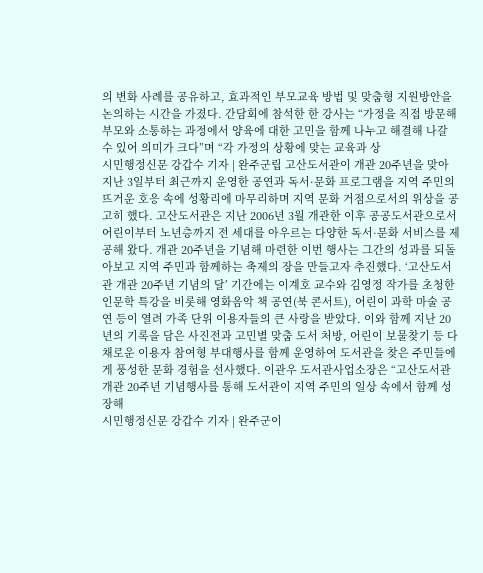의 변화 사례를 공유하고, 효과적인 부모교육 방법 및 맞춤형 지원방안을 논의하는 시간을 가졌다. 간담회에 참석한 한 강사는 “가정을 직접 방문해 부모와 소통하는 과정에서 양육에 대한 고민을 함께 나누고 해결해 나갈 수 있어 의미가 크다”며 “각 가정의 상황에 맞는 교육과 상
시민행정신문 강갑수 기자 | 완주군립 고산도서관이 개관 20주년을 맞아 지난 3일부터 최근까지 운영한 공연과 독서·문화 프로그램을 지역 주민의 뜨거운 호응 속에 성황리에 마무리하며 지역 문화 거점으로서의 위상을 공고히 했다. 고산도서관은 지난 2006년 3월 개관한 이후 공공도서관으로서 어린이부터 노년층까지 전 세대를 아우르는 다양한 독서·문화 서비스를 제공해 왔다. 개관 20주년을 기념해 마련한 이번 행사는 그간의 성과를 되돌아보고 지역 주민과 함께하는 축제의 장을 만들고자 추진했다. ‘고산도서관 개관 20주년 기념의 달’ 기간에는 이계호 교수와 김영정 작가를 초청한 인문학 특강을 비롯해 영화음악 책 공연(북 콘서트), 어린이 과학 마술 공연 등이 열려 가족 단위 이용자들의 큰 사랑을 받았다. 이와 함께 지난 20년의 기록을 담은 사진전과 고민별 맞춤 도서 처방, 어린이 보물찾기 등 다채로운 이용자 참여형 부대행사를 함께 운영하여 도서관을 찾은 주민들에게 풍성한 문화 경험을 선사했다. 이관우 도서관사업소장은 “고산도서관 개관 20주년 기념행사를 통해 도서관이 지역 주민의 일상 속에서 함께 성장해
시민행정신문 강갑수 기자 | 완주군이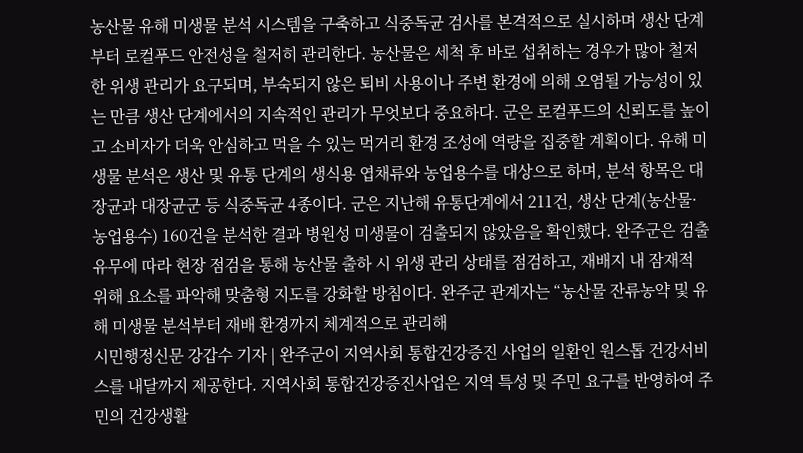농산물 유해 미생물 분석 시스템을 구축하고 식중독균 검사를 본격적으로 실시하며 생산 단계부터 로컬푸드 안전성을 철저히 관리한다. 농산물은 세척 후 바로 섭취하는 경우가 많아 철저한 위생 관리가 요구되며, 부숙되지 않은 퇴비 사용이나 주변 환경에 의해 오염될 가능성이 있는 만큼 생산 단계에서의 지속적인 관리가 무엇보다 중요하다. 군은 로컬푸드의 신뢰도를 높이고 소비자가 더욱 안심하고 먹을 수 있는 먹거리 환경 조성에 역량을 집중할 계획이다. 유해 미생물 분석은 생산 및 유통 단계의 생식용 엽채류와 농업용수를 대상으로 하며, 분석 항목은 대장균과 대장균군 등 식중독균 4종이다. 군은 지난해 유통단계에서 211건, 생산 단계(농산물·농업용수) 160건을 분석한 결과 병원성 미생물이 검출되지 않았음을 확인했다. 완주군은 검출 유무에 따라 현장 점검을 통해 농산물 출하 시 위생 관리 상태를 점검하고, 재배지 내 잠재적 위해 요소를 파악해 맞춤형 지도를 강화할 방침이다. 완주군 관계자는 “농산물 잔류농약 및 유해 미생물 분석부터 재배 환경까지 체계적으로 관리해
시민행정신문 강갑수 기자 | 완주군이 지역사회 통합건강증진 사업의 일환인 원스톱 건강서비스를 내달까지 제공한다. 지역사회 통합건강증진사업은 지역 특성 및 주민 요구를 반영하여 주민의 건강생활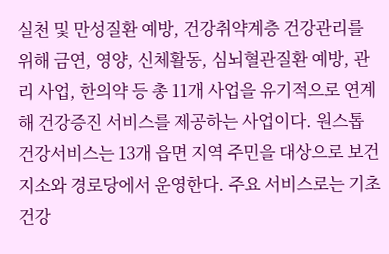실천 및 만성질환 예방, 건강취약계층 건강관리를 위해 금연, 영양, 신체활동, 심뇌혈관질환 예방, 관리 사업, 한의약 등 총 11개 사업을 유기적으로 연계해 건강증진 서비스를 제공하는 사업이다. 원스톱 건강서비스는 13개 읍면 지역 주민을 대상으로 보건지소와 경로당에서 운영한다. 주요 서비스로는 기초 건강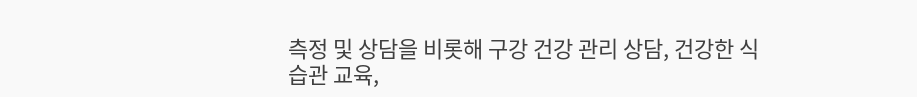측정 및 상담을 비롯해 구강 건강 관리 상담, 건강한 식습관 교육,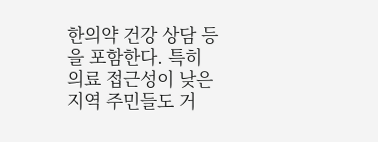한의약 건강 상담 등을 포함한다. 특히 의료 접근성이 낮은 지역 주민들도 거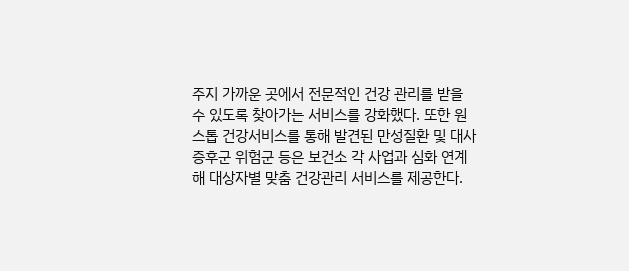주지 가까운 곳에서 전문적인 건강 관리를 받을 수 있도록 찾아가는 서비스를 강화했다. 또한 원스톱 건강서비스를 통해 발견된 만성질환 및 대사증후군 위험군 등은 보건소 각 사업과 심화 연계해 대상자별 맞춤 건강관리 서비스를 제공한다.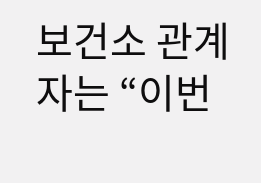보건소 관계자는 “이번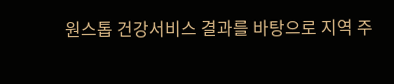원스톱 건강서비스 결과를 바탕으로 지역 주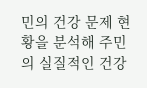민의 건강 문제 현황을 분석해 주민의 실질적인 건강